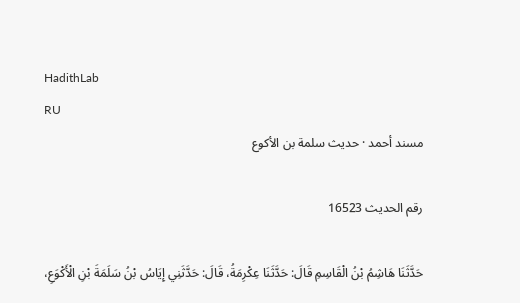HadithLab
RU
مسند أحمد · حديث سلمة بن الأكوع

رقم الحديث 16523

حَدَّثَنَا هَاشِمُ بْنُ الْقَاسِمِ قَالَ: حَدَّثَنَا عِكْرِمَةُ، قَالَ: حَدَّثَنِي إِيَاسُ بْنُ سَلَمَةَ بْنِ الْأَكْوَعِ،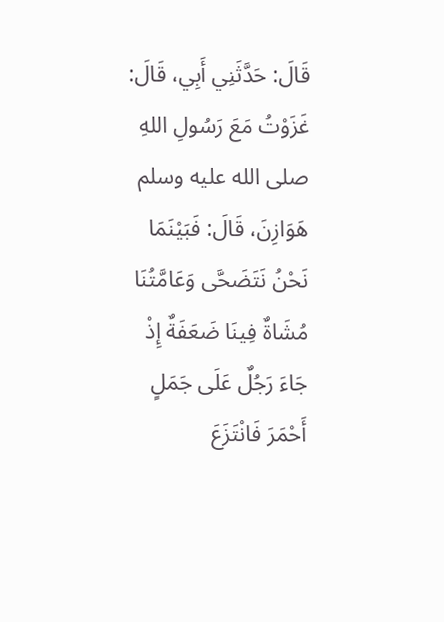قَالَ: حَدَّثَنِي أَبِي، قَالَ: غَزَوْتُ مَعَ رَسُولِ اللهِ صلى الله عليه وسلم هَوَازِنَ، قَالَ: فَبَيْنَمَا نَحْنُ نَتَضَحَّى وَعَامَّتُنَا مُشَاةٌ فِينَا ضَعَفَةٌ إِذْ جَاءَ رَجُلٌ عَلَى جَمَلٍ أَحْمَرَ فَانْتَزَعَ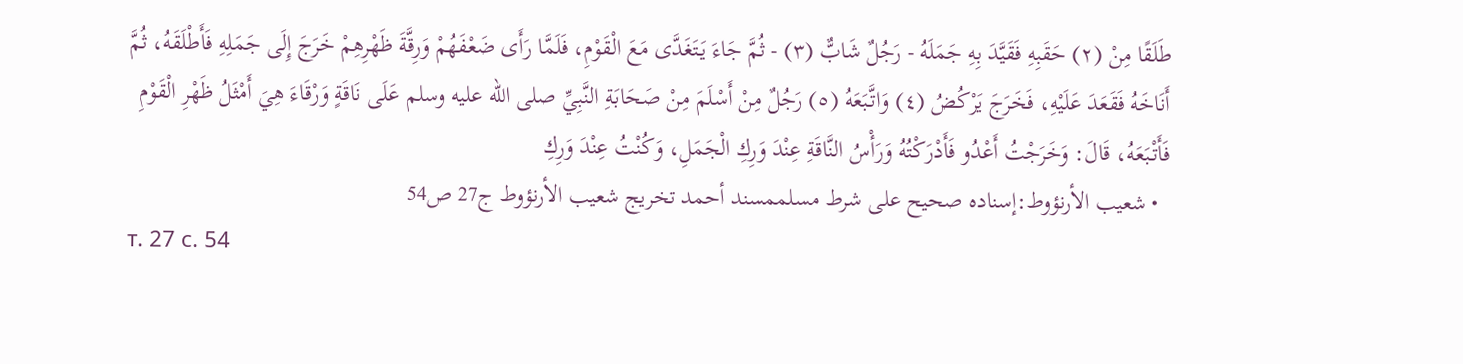طَلَقًا مِنْ (٢) حَقَبِهِ فَقَيَّدَ بِهِ جَمَلَهُ - رَجُلٌ شَابٌّ (٣) - ثُمَّ جَاءَ يَتَغَدَّى مَعَ الْقَوْمِ، فَلَمَّا رَأَى ضَعْفَهُمْ وَرِقَّةَ ظَهْرِهِمْ خَرَجَ إِلَى جَمَلِهِ فَأَطْلَقَهُ، ثُمَّ أَنَاخَهُ فَقَعَدَ عَلَيْهِ، فَخَرَجَ يَرْكُضُ (٤) وَاتَّبَعَهُ (٥) رَجُلٌ مِنْ أَسْلَمَ مِنْ صَحَابَةِ النَّبِيِّ صلى الله عليه وسلم عَلَى نَاقَةٍ وَرْقَاءَ هِيَ أَمْثَلُ ظَهْرِ الْقَوْمِ فَأَتْبَعَهُ، قَالَ: وَخَرَجْتُ أَعْدُو فَأَدْرَكْتُهُ وَرَأْسُ النَّاقَةِ عِنْدَ وَرِكِ الْجَمَلِ، وَكُنْتُ عِنْدَ وَرِكِ
  • شعيب الأرنؤوط:إسناده صحيح على شرط مسلممسند أحمد تخريج شعيب الأرنؤوط ج27 ص54
т. 27 с. 54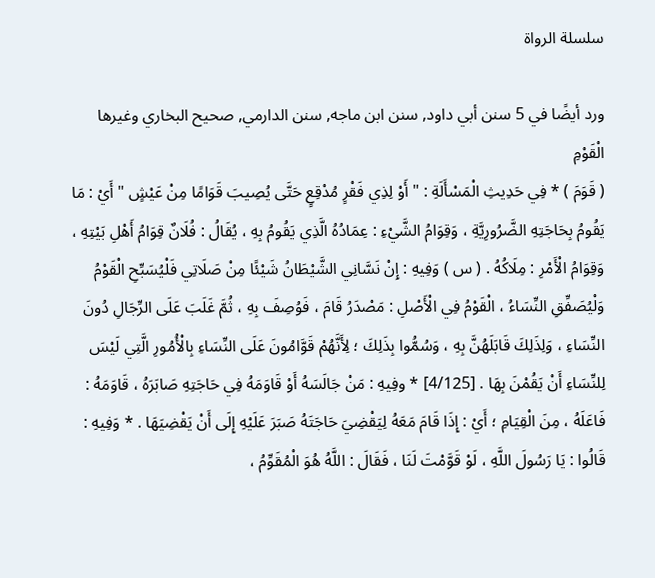سلسلة الرواة

ورد أيضًا في 5 سنن أبي داود, سنن ابن ماجه, سنن الدارمي, صحيح البخاري وغيرها
الْقَوْمِ
( قَوَمَ ) * فِي حَدِيثِ الْمَسْأَلَةِ : " أَوْ لِذِي فَقْرٍ مُدْقِعٍ حَتَّى يُصِيبَ قَوَامًا مِنْ عَيْشٍ " أَيْ : مَا يَقُومُ بِحَاجَتِهِ الضَّرُورِيَّةِ ، وَقِوَامُ الشَّيْءِ : عِمَادُهُ الَّذِي يَقُومُ بِهِ ، يُقَالُ : فُلَانٌ قِوَامُ أَهْلِ بَيْتِهِ ، وَقِوَامُ الْأَمْرِ : مِلَاكُهُ . ( س ) وَفِيهِ : إِنْ نَسَّانِي الشَّيْطَانُ شَيْئًا مِنْ صَلَاتِي فَلْيُسَبِّحِ الْقَوْمُ وَلْيُصَفِّقِ النِّسَاءُ ، الْقَوْمُ فِي الْأَصْلِ : مَصْدَرُ قَامَ ، فَوُصِفَ بِهِ ، ثُمَّ غَلَبَ عَلَى الرِّجَالِ دُونَ النِّسَاءِ ، وَلِذَلِكَ قَابَلَهُنَّ بِهِ ، وَسُمُّوا بِذَلِكَ ؛ لِأَنَّهُمْ قَوَّامُونَ عَلَى النِّسَاءِ بِالْأُمُورِ الَّتِي لَيْسَ لِلنِّسَاءِ أَنْ يَقُمْنَ بِهَا . [4/125] * وفِيهِ : مَنْ جَالَسَهُ أَوْ قَاوَمَهُ فِي حَاجَتِهِ صَابَرَهُ ، قَاوَمَهُ : فَاعَلَهُ ، مِنَ الْقِيَامِ ؛ أَيْ : إِذَا قَامَ مَعَهُ لِيَقْضِيَ حَاجَتَهُ صَبَرَ عَلَيْهِ إِلَى أَنْ يَقْضِيَهَا . * وَفِيهِ : قَالُوا : يَا رَسُولَ اللَّهِ ، لَوْ قَوَّمْتَ لَنَا ، فَقَالَ : اللَّهُ هُوَ الْمُقَوِّمُ ،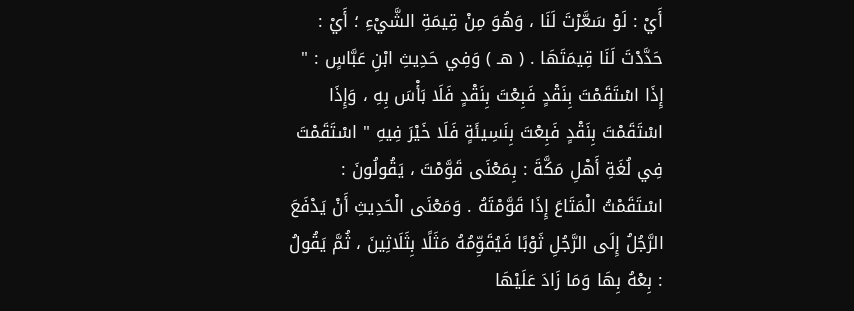أَيْ : لَوْ سَعَّرْتَ لَنَا ، وَهُوَ مِنْ قِيمَةِ الشَّيْءِ ؛ أَيْ : حَدَّدْتَ لَنَا قِيمَتَهَا . ( هـ ) وَفِي حَدِيثِ ابْنِ عَبَّاسٍ : " إِذَا اسْتَقَمْتَ بِنَقْدٍ فَبِعْتَ بِنَقْدٍ فَلَا بَأْسَ بِهِ ، وَإِذَا اسْتَقَمْتَ بِنَقْدٍ فَبِعْتَ بِنَسِيئَةٍ فَلَا خَيْرَ فِيهِ " اسْتَقَمْتَ فِي لُغَةِ أَهْلِ مَكَّةَ : بِمَعْنَى قَوَّمْتَ ، يَقُولُونَ : اسْتَقَمْتُ الْمَتَاعَ إِذَا قَوَّمْتَهُ . وَمَعْنَى الْحَدِيثِ أَنْ يَدْفَعَ الرَّجُلُ إِلَى الرَّجُلِ ثَوْبًا فَيُقَوِّمُهُ مَثَلًا بِثَلَاثِينَ ، ثُمَّ يَقُولُ : بِعْهُ بِهَا وَمَا زَادَ عَلَيْهَا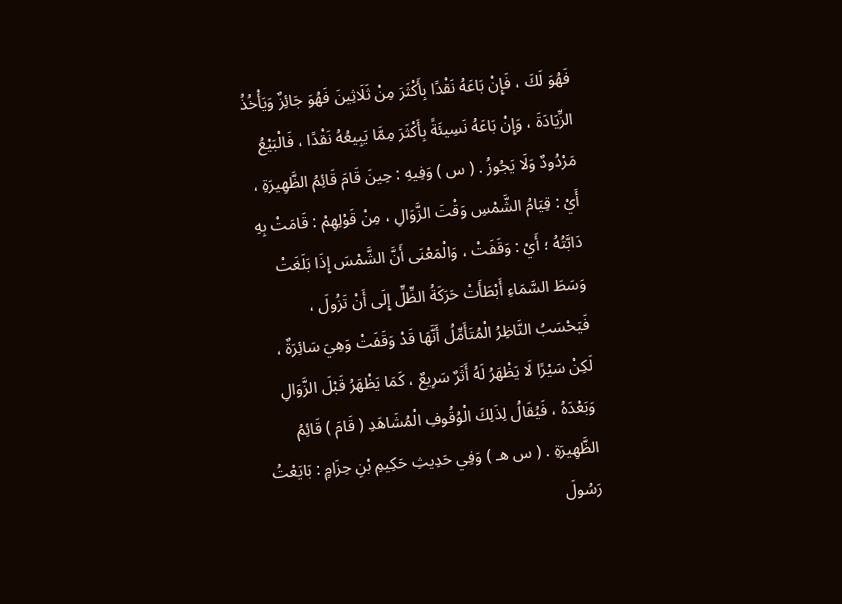فَهُوَ لَكَ ، فَإِنْ بَاعَهُ نَقْدًا بِأَكْثَرَ مِنْ ثَلَاثِينَ فَهُوَ جَائِزٌ وَيَأْخُذُ الزِّيَادَةَ ، وَإِنْ بَاعَهُ نَسِيئَةً بِأَكْثَرَ مِمَّا يَبِيعُهُ نَقْدًا ، فَالْبَيْعُ مَرْدُودٌ وَلَا يَجُوزُ . ( س ) وَفِيهِ : حِينَ قَامَ قَائِمُ الظَّهِيرَةِ ، أَيْ : قِيَامُ الشَّمْسِ وَقْتَ الزَّوَالِ ، مِنْ قَوْلِهِمْ : قَامَتْ بِهِ دَابَّتُهُ ؛ أَيْ : وَقَفَتْ ، وَالْمَعْنَى أَنَّ الشَّمْسَ إِذَا بَلَغَتْ وَسَطَ السَّمَاءِ أَبْطَأَتْ حَرَكَةُ الظِّلِّ إِلَى أَنْ تَزُولَ ، فَيَحْسَبُ النَّاظِرُ الْمُتَأَمِّلُ أَنَّهَا قَدْ وَقَفَتْ وَهِيَ سَائِرَةٌ ، لَكِنْ سَيْرًا لَا يَظْهَرُ لَهُ أَثَرٌ سَرِيعٌ ، كَمَا يَظْهَرُ قَبْلَ الزَّوَالِ وَبَعْدَهُ ، فَيُقَالُ لِذَلِكَ الْوُقُوفِ الْمُشَاهَدِ ( قَامَ ) قَائِمُ الظَّهِيرَةِ . ( س هـ ) وَفِي حَدِيثِ حَكِيمِ بْنِ حِزَامٍ : بَايَعْتُ رَسُولَ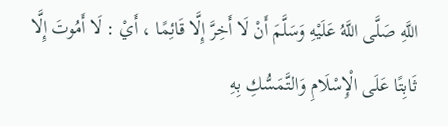اللَّهِ صَلَّى اللَّهُ عَلَيْهِ وَسَلَّمَ أَنْ لَا أَخِرَّ إِلَّا قَائِمًا ، أَيْ : لَا أَمُوتَ إِلَّا ثَابِتًا عَلَى الْإِسْلَامِ وَالتَّمَسُّكِ بِهِ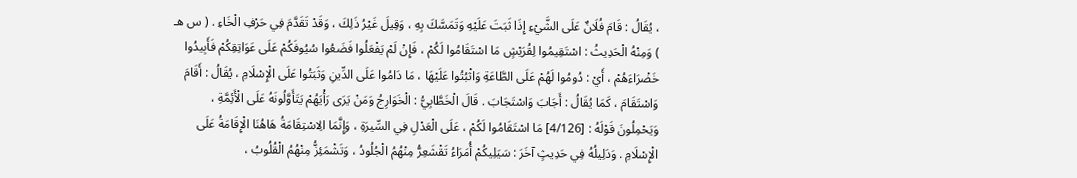، يُقَالُ : قَامَ فُلَانٌ عَلَى الشَّيْءِ إِذَا ثَبَتَ عَلَيْهِ وَتَمَسَّكَ بِهِ ، وَقِيلَ غَيْرُ ذَلِكَ ، وَقَدْ تَقَدَّمَ فِي حَرْفِ الْخَاءِ . ( س هـ ) وَمِنْهُ الْحَدِيثُ : اسْتَقِيمُوا لِقُرَيْشٍ مَا اسْتَقَامُوا لَكُمْ ، فَإِنْ لَمْ يَفْعَلُوا فَضَعُوا سُيُوفَكُمْ عَلَى عَوَاتِقِكُمْ فَأَبِيدُوا خَضْرَاءَهُمْ ، أَيْ : دُومُوا لَهُمْ عَلَى الطَّاعَةِ وَاثْبُتُوا عَلَيْهَا ، مَا دَامُوا عَلَى الدِّينِ وَثَبَتُوا عَلَى الْإِسْلَامِ ، يُقَالُ : أَقَامَ وَاسْتَقَامَ ، كَمَا يُقَالُ : أَجَابَ وَاسْتَجَابَ . قَالَ الْخَطَّابِيُّ : الْخَوَارِجُ وَمَنْ يَرَى رَأْيَهُمْ يَتَأَوَّلُونَهُ عَلَى الْأَئِمَّةِ ، وَيَحْمِلُونَ قَوْلَهُ : [4/126] مَا اسْتَقَامُوا لَكُمْ ، عَلَى الْعَدْلِ فِي السِّيرَةِ ، وَإِنَّمَا الِاسْتِقَامَةُ هَاهُنَا الْإِقَامَةُ عَلَى الْإِسْلَامِ . وَدَلِيلُهُ فِي حَدِيثٍ آخَرَ : سَيَلِيكُمْ أُمَرَاءُ تَقْشَعِرُّ مِنْهُمُ الْجُلُودُ ، وَتَشْمَئِزُّ مِنْهُمُ الْقُلُوبُ ،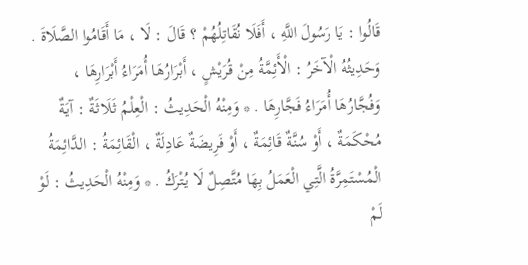قَالُوا : يَا رَسُولَ اللَّهِ ، أَفَلَا نُقَاتِلُهُمْ ؟ قَالَ : لَا ، مَا أَقَامُوا الصَّلَاةَ . وَحَدِيثُهُ الْآخَرُ : الْأَئِمَّةُ مِنْ قُرَيْشٍ ، أَبْرَارُهَا أُمَرَاءُ أَبْرَارِهَا ، وَفُجَّارُهَا أُمَرَاءُ فَجَّارِهَا . * وَمِنْهُ الْحَدِيثُ : الْعِلْمُ ثَلَاثَةٌ : آيَةٌ مُحْكَمَةٌ ، أَوْ سُنَّةٌ قَائِمَةٌ ، أَوْ فَرِيضَةٌ عَادِلَةٌ ، الْقَائِمَةُ : الدَّائِمَةُ الْمُسْتَمِرَّةُ الَّتِي الْعَمَلُ بِهَا مُتَّصِلٌ لَا يُتْرَكُ . * وَمِنْهُ الْحَدِيثُ : لَوْ لَمْ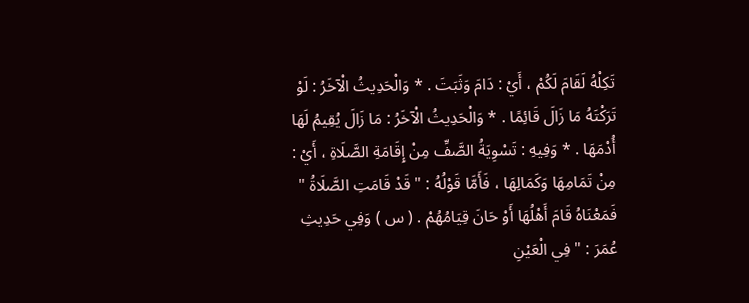تَكِلْهُ لَقَامَ لَكُمْ ، أَيْ : دَامَ وَثَبَتَ . * وَالْحَدِيثُ الْآخَرُ : لَوْ تَرَكْتَهُ مَا زَالَ قَائِمًا . * وَالْحَدِيثُ الْآخَرُ : مَا زَالَ يُقِيمُ لَهَا أُدْمَهَا . * وَفِيهِ : تَسْوِيَةُ الصَّفِّ مِنْ إِقَامَةِ الصَّلَاةِ ، أَيْ : مِنْ تَمَامِهَا وَكَمَالِهَا ، فَأَمَّا قَوْلُهُ : " قَدْ قَامَتِ الصَّلَاةُ " فَمَعْنَاهُ قَامَ أَهْلُهَا أَوْ حَانَ قِيَامُهُمْ . ( س ) وَفِي حَدِيثِ عُمَرَ : " فِي الْعَيْنِ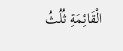الْقَائِمَةِ ثُلُثُ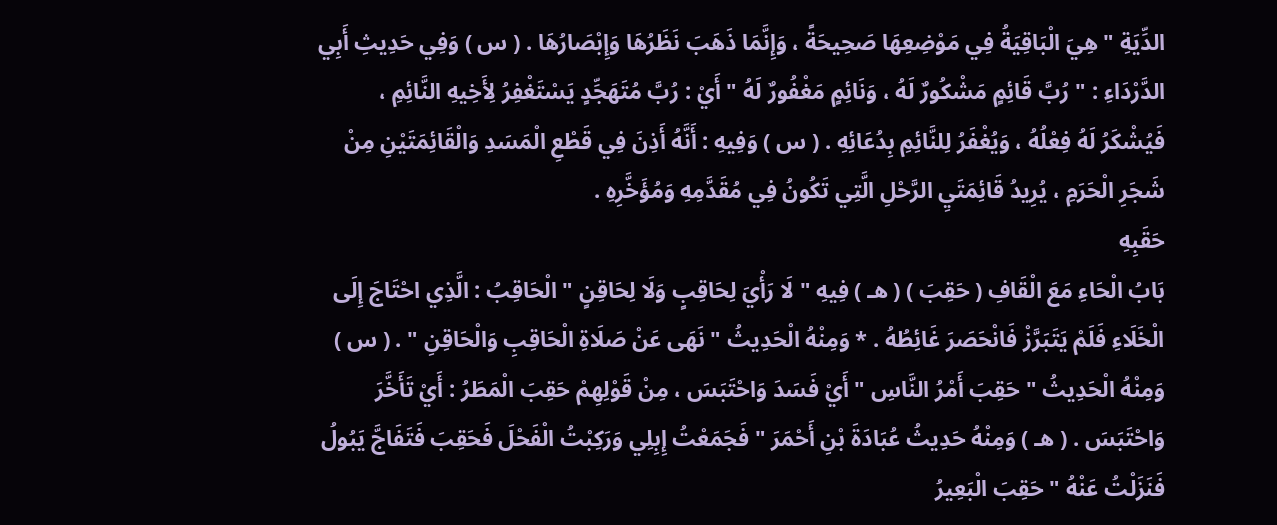الدِّيَةِ " هِيَ الْبَاقِيَةُ فِي مَوْضِعِهَا صَحِيحَةً ، وَإِنَّمَا ذَهَبَ نَظَرُهَا وَإِبْصَارُهَا . ( س ) وَفِي حَدِيثِ أَبِي الدَّرْدَاءِ : " رُبَّ قَائِمٍ مَشْكُورٌ لَهُ ، وَنَائِمٍ مَغْفُورٌ لَهُ " أَيْ : رُبَّ مُتَهَجِّدٍ يَسْتَغْفِرُ لِأَخِيهِ النَّائِمِ ، فَيُشْكَرُ لَهُ فِعْلُهُ ، وَيُغْفَرُ لِلنَّائِمِ بِدُعَائِهِ . ( س ) وَفِيهِ : أَنَّهُ أَذِنَ فِي قَطْعِ الْمَسَدِ وَالْقَائِمَتَيْنِ مِنْ شَجَرِ الْحَرَمِ ، يُرِيدُ قَائِمَتَيِ الرَّحْلِ الَّتِي تَكُونُ فِي مُقَدَّمِهِ وَمُؤَخَّرِهِ .
حَقَبِهِ
بَابُ الْحَاءِ مَعَ الْقَافِ ( حَقِبَ ) ( هـ ) فِيهِ " لَا رَأْيَ لِحَاقِبٍ وَلَا لِحَاقِنٍ " الْحَاقِبُ : الَّذِي احْتَاجَ إِلَى الْخَلَاءِ فَلَمْ يَتَبَرَّزْ فَانْحَصَرَ غَائِطُهُ . * وَمِنْهُ الْحَدِيثُ " نَهَى عَنْ صَلَاةِ الْحَاقِبِ وَالْحَاقِنِ " . ( س ) وَمِنْهُ الْحَدِيثُ " حَقِبَ أَمْرُ النَّاسِ " أَيْ فَسَدَ وَاحْتَبَسَ ، مِنْ قَوْلِهِمْ حَقِبَ الْمَطَرُ : أَيْ تَأَخَّرَ وَاحْتَبَسَ . ( هـ ) وَمِنْهُ حَدِيثُ عُبَادَةَ بْنِ أَحْمَرَ " فَجَمَعْتُ إِبِلِي وَرَكِبْتُ الْفَحْلَ فَحَقِبَ فَتَفَاجَّ يَبُولُ فَنَزَلْتُ عَنْهُ " حَقِبَ الْبَعِيرُ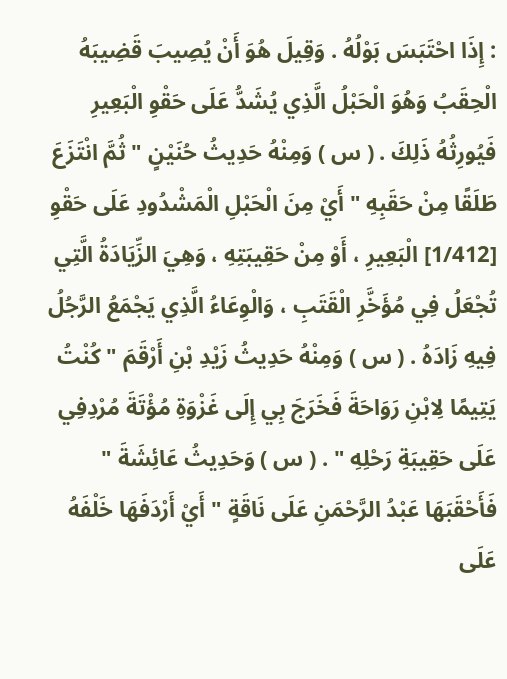: إِذَا احْتَبَسَ بَوْلُهُ . وَقِيلَ هُوَ أَنْ يُصِيبَ قَضِيبَهُ الْحِقَبُ وَهُوَ الْحَبْلُ الَّذِي يُشَدُّ عَلَى حَقْوِ الْبَعِيرِ فَيُورِثُهُ ذَلِكَ . ( س ) وَمِنْهُ حَدِيثُ حُنَيْنٍ " ثُمَّ انْتَزَعَ طَلَقًا مِنْ حَقَبِهِ " أَيْ مِنَ الْحَبْلِ الْمَشْدُودِ عَلَى حَقْوِ [1/412] الْبَعِيرِ ، أَوْ مِنْ حَقِيبَتِهِ ، وَهِيَ الزِّيَادَةُ الَّتِي تُجْعَلُ فِي مُؤَخَّرِ الْقَتَبِ ، وَالْوِعَاءُ الَّذِي يَجْمَعُ الرَّجُلُ فِيهِ زَادَهُ . ( س ) وَمِنْهُ حَدِيثُ زَيْدِ بْنِ أَرْقَمَ " كُنْتُ يَتِيمًا لِابْنِ رَوَاحَةَ فَخَرَجَ بِي إِلَى غَزْوَةِ مُؤْتَةَ مُرْدِفِي عَلَى حَقِيبَةِ رَحْلِهِ " . ( س ) وَحَدِيثُ عَائِشَةَ " فَأَحْقَبَهَا عَبْدُ الرَّحْمَنِ عَلَى نَاقَةٍ " أَيْ أَرْدَفَهَا خَلْفَهُ عَلَى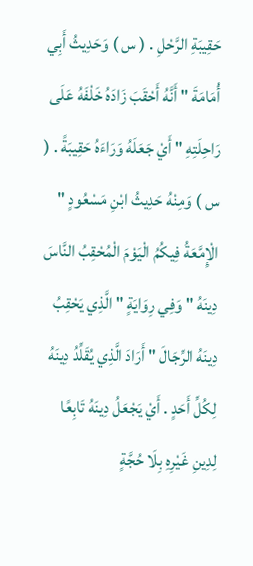حَقِيبَةِ الرَّحْلِ . ( س ) وَحَدِيثُ أَبِي أُمَامَةَ " أَنَّهُ أَحْقَبَ زَادَهُ خَلْفَهُ عَلَى رَاحِلَتِهِ " أَيْ جَعَلَهُ وَرَاءَهُ حَقِيبَةً . ( س ) وَمِنْهُ حَدِيثُ ابْنِ مَسْعُودٍ " الْإِمَّعَةُ فِيكُمُ الْيَوْمَ الْمُحْقِبُ النَّاسَ دِينَهُ " وَفِي رِوَايَةٍ " الَّذِي يَحْقِبُ دِينَهُ الرِّجَالَ " أَرَادَ الَّذِي يُقَلِّدُ دِينَهُ لِكُلِّ أَحَدٍ . أَيْ يَجْعَلُ دِينَهُ تَابِعًا لِدِينِ غَيْرِهِ بِلَا حُجَّةٍ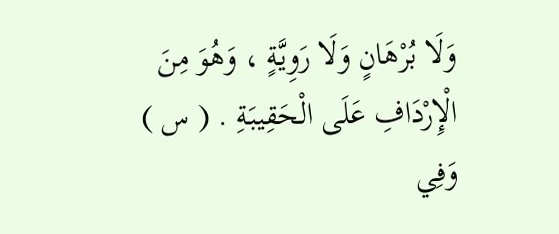وَلَا بُرْهَانٍ وَلَا رَوِيَّةٍ ، وَهُوَ مِنَ الْإِرْدَافِ عَلَى الْحَقِيبَةِ . ( س ) وَفِي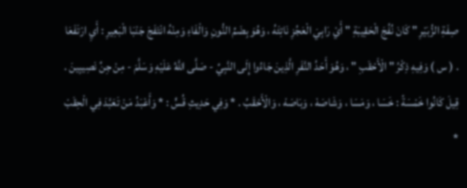صِفَةِ الزُّبَيْرِ " كَانَ نُفُجَ الْحَقِيبَةِ " أَيْ رَابِيَ الْعَجُزِ نَاتِئَهُ ، وَهُوَ بِضَمِّ النُّونِ وَالْفَاءِ وَمِنْهُ انْتَفَجَ جَنْبَا الْبَعِيرِ : أَيِ ارْتَفَعَا . ( س ) وَفِيهِ ذِكْرُ " الْأَحْقَبِ " ، وَهُوَ أَحَدُ النَّفَرِ الَّذِينَ جَاءُوا إِلَى النَّبِيِّ - صَلَّى اللَّهُ عَلَيْهِ وَسَلَّمَ - مِنْ جِنِّ نَصِيبِينَ . قِيلَ كَانُوا خَمْسَةً : خَسَا ، وَمَسَا ، وَشَاصَهْ ، وَبَاصَهْ ، وَالْأَحْقَبُ . * وَفِي حَدِيثِ قُسٍّ : * وَأَعْبَدُ مَنْ تَعَبَّدَ فِي الْحِقَبْ *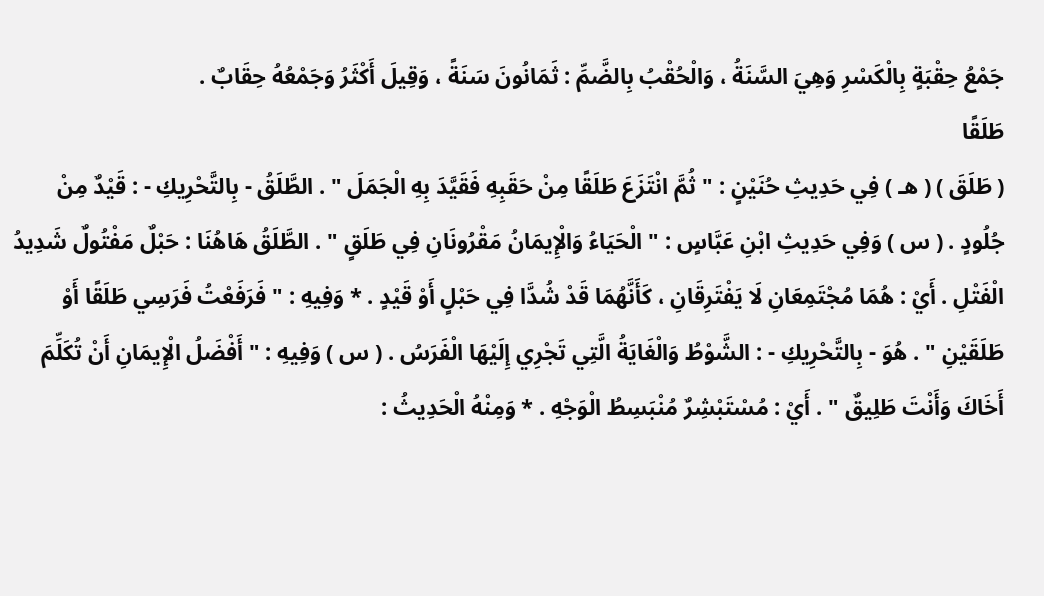جَمْعُ حِقْبَةٍ بِالْكَسْرِ وَهِيَ السَّنَةُ ، وَالْحُقْبُ بِالضَّمِّ : ثَمَانُونَ سَنَةً ، وَقِيلَ أَكْثَرُ وَجَمْعُهُ حِقَابٌ .
طَلَقًا
( طَلَقَ ) ( هـ ) فِي حَدِيثِ حُنَيْنٍ : " ثُمَّ انْتَزَعَ طَلَقًا مِنْ حَقَبِهِ فَقَيَّدَ بِهِ الْجَمَلَ " . الطَّلَقُ - بِالتَّحْرِيكِ - : قَيْدٌ مِنْ جُلُودٍ . ( س ) وَفِي حَدِيثِ ابْنِ عَبَّاسٍ : " الْحَيَاءُ وَالْإِيمَانُ مَقْرُونَانِ فِي طَلَقٍ " . الطَّلَقُ هَاهُنَا : حَبْلٌ مَفْتُولٌ شَدِيدُ الْفَتْلِ . أَيْ : هُمَا مُجْتَمِعَانِ لَا يَفْتَرِقَانِ ، كَأَنَّهُمَا قَدْ شُدَّا فِي حَبْلٍ أَوْ قَيْدٍ . * وَفِيهِ : " فَرَفَعْتُ فَرَسِي طَلَقًا أَوْ طَلَقَيْنِ " . هُوَ - بِالتَّحْرِيكِ - : الشَّوْطُ وَالْغَايَةُ الَّتِي تَجْرِي إِلَيْهَا الْفَرَسُ . ( س ) وَفِيهِ : " أَفْضَلُ الْإِيمَانِ أَنْ تُكَلِّمَ أَخَاكَ وَأَنْتَ طَلِيقٌ " . أَيْ : مُسْتَبْشِرٌ مُنْبَسِطُ الْوَجْهِ . * وَمِنْهُ الْحَدِيثُ :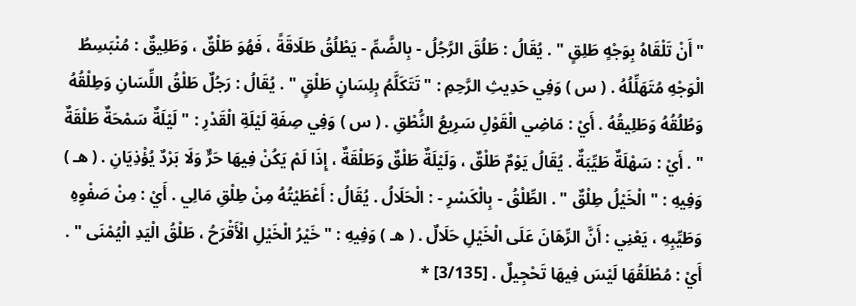" أَنْ تَلْقَاهُ بِوَجْهٍ طَلِقٍ " . يُقَالُ : طَلُقَ الرَّجُلُ - بِالضَّمِّ - يَطْلُقُ طَلَاقَةً ، فَهُوَ طَلْقٌ ، وَطَلِيقٌ : مُنْبَسِطُ الْوَجْهِ مُتَهَلِّلُهُ . ( س ) وَفِي حَدِيثِ الرَّحِمِ : " تَتَكَلَّمُ بِلِسَانٍ طَلْقٍ " . يُقَالُ : رَجُلٌ طَلْقُ اللِّسَانِ وَطِلْقُهُ وَطُلُقُهُ وَطَلِيقُهُ . أَيْ : مَاضِي الْقَوْلِ سَرِيعُ النُّطْقِ . ( س ) وَفِي صِفَةِ لَيْلَةِ الْقَدْرِ : " لَيْلَةٌ سَمْحَةٌ طَلْقَةٌ " . أَيْ : سَهْلَةٌ طَيِّبَةٌ . يُقَالُ يَوْمٌ طَلْقٌ ، وَلَيْلَةٌ طَلْقٌ وَطَلْقَةٌ ، إِذَا لَمْ يَكُنْ فِيهَا حَرٌّ وَلَا بَرْدٌ يُؤْذِيَانِ . ( هـ ) وَفِيهِ : " الْخَيْلُ طِلْقٌ " . الطِّلْقُ - بِالْكَسْرِ - : الْحَلَالُ . يُقَالُ : أَعْطَيْتُهُ مِنْ طِلْقِ مَالِي . أَيْ : مِنْ صَفْوِهِ وَطَيِّبِهِ ، يَعْنِي : أَنَّ الرِّهَانَ عَلَى الْخَيْلِ حَلَالٌ . ( هـ ) وَفِيهِ : " خَيْرُ الْخَيْلِ الْأَقْرَحُ ، طَلْقُ الْيَدِ الْيُمْنَى " . أَيْ : مُطْلَقُهَا لَيْسَ فِيهَا تَحْجِيلٌ . [3/135] *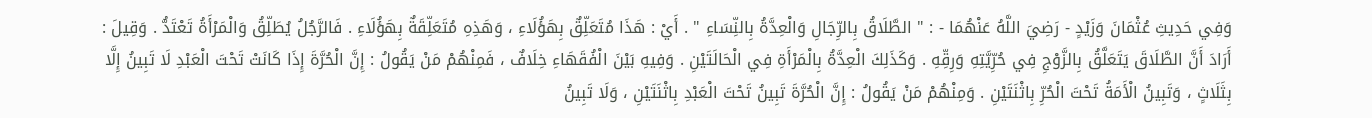وَفِي حَدِيثِ عُثْمَانَ وَزَيْدٍ - رَضِيَ اللَّهُ عَنْهُمَا - : " الطَّلَاقُ بِالرِّجَالِ وَالْعِدَّةُ بِالنِّسَاءِ " . أَيْ : هَذَا مُتَعَلِّقٌ بِهَؤُلَاءِ ، وَهَذِهِ مُتَعَلِّقَةٌ بِهَؤُلَاءِ . فَالرَّجُلُ يُطَلِّقُ وَالْمَرْأَةُ تَعْتَدُّ . وَقِيلَ : أَرَادَ أَنَّ الطَّلَاقَ يَتَعَلَّقُ بِالزَّوْجِ فِي حُرِّيَّتِهِ وَرِقِّهِ . وَكَذَلِكَ الْعِدَّةُ بِالْمَرْأَةِ فِي الْحَالَتَيْنِ . وَفِيهِ بَيْنَ الْفُقَهَاءِ خِلَافٌ ، فَمِنْهُمْ مَنْ يَقُولُ : إِنَّ الْحُرَّةَ إِذَا كَانَتْ تَحْتَ الْعَبْدِ لَا تَبِينُ إِلَّا بِثَلَاثٍ ، وَتَبِينُ الْأَمَةُ تَحْتَ الْحُرِّ بِاثْنَتَيْنِ . وَمِنْهُمْ مَنْ يَقُولُ : إِنَّ الْحُرَّةَ تَبِينُ تَحْتَ الْعَبْدِ بِاثْنَتَيْنِ ، وَلَا تَبِينُ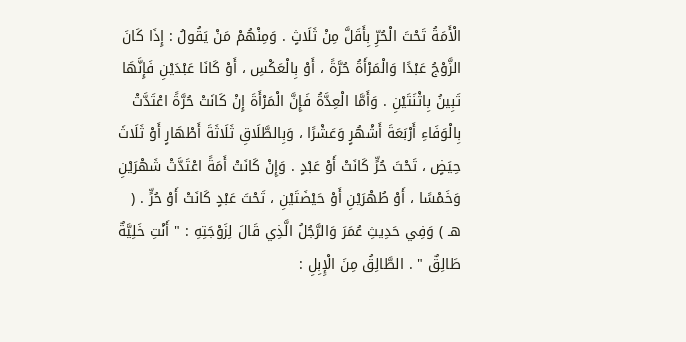الْأَمَةُ تَحْتَ الْحُرِّ بِأَقَلَّ مِنْ ثَلَاثٍ . وَمِنْهُمْ مَنْ يَقُولُ : إِذَا كَانَ الزَّوْجُ عَبْدًا وَالْمَرْأَةُ حُرَّةً ، أَوْ بِالْعَكْسِ ، أَوْ كَانَا عَبْدَيْنِ فَإِنَّهَا تَبِينُ بِاثْنَتَيْنِ . وَأَمَّا الْعِدَّةُ فَإِنَّ الْمَرْأَةَ إِنْ كَانَتْ حُرَّةً اعْتَدَّتْ بِالْوَفَاءِ أَرْبَعَةَ أَشْهُرٍ وَعَشْرًا ، وَبِالطَّلَاقِ ثَلَاثَةَ أَطْهَارٍ أَوْ ثَلَاثَ حِيَضٍ ، تَحْتَ حُرٍّ كَانَتْ أَوْ عَبْدٍ . وَإِنْ كَانَتْ أَمَةً اعْتَدَّتْ شَهْرَيْنِ وَخَمْسًا ، أَوْ طُهْرَيْنِ أَوْ حَيْضَتَيْنِ ، تَحْتَ عَبْدٍ كَانَتْ أَوْ حُرٍّ . ( هـ ) وَفِي حَدِيثِ عُمَرَ وَالرَّجُلُ الَّذِي قَالَ لِزَوْجَتِهِ : " أَنْتِ خَلِيَّةٌ طَالِقٌ " . الطَّالِقُ مِنَ الْإِبِلِ :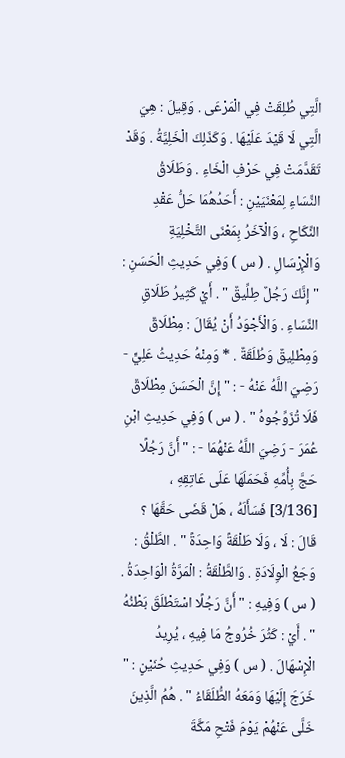الَّتِي طُلِقَتْ فِي الْمَرْعَى . وَقِيلَ : هِيَ الَّتِي لَا قَيْدَ عَلَيْهَا . وَكَذَلِكَ الْخَلِيَّةُ . وَقَدْ تَقَدَّمَتْ فِي حَرْفِ الْخَاءِ . وَطَلَاقُ النِّسَاءِ لِمَعْنَيَيْنِ : أَحَدُهُمَا حَلُّ عَقْدِ النِّكَاحِ ، وَالْآخَرُ بِمَعْنَى التَّخْلِيَةِ وَالْإِرْسَالِ . ( س ) وَفِي حَدِيثِ الْحَسَنِ : " إِنَّكَ رَجُلٌ طِلِّيقٌ " . أَيْ كَثِيرُ طَلَاقِ النِّسَاءِ . وَالْأَجْوَدُ أَنْ يُقَالَ : مِطْلَاقٌ وَمِطْلِيقٌ وَطُلَقَةٌ . * وَمِنْهُ حَدِيثُ عَلِيٍّ - رَضِيَ اللَّهُ عَنْهُ - : " إِنَّ الْحَسَنَ مِطْلَاقٌ فَلَا تُزَوِّجُوهُ " . ( س ) وَفِي حَدِيثِ ابْنِ عُمَرَ - رَضِيَ اللَّهُ عَنْهُمَا - : " أَنَّ رَجُلًا حَجَّ بِأُمِّهِ فَحَمَلَهَا عَلَى عَاتِقِهِ ، [3/136] فَسَأَلَهُ ، هَلْ قَضَى حَقَّهَا ؟ قَالَ : لَا ، وَلَا طَلْقَةً وَاحِدَةً " . الطَّلْقُ : وَجَعُ الْوِلَادَةِ . وَالطَّلْقَةُ : الْمَرَّةُ الْوَاحِدَةُ . ( س ) وَفِيهِ : " أَنَّ رَجُلًا اسْتَطْلَقَ بَطْنُهُ " . أَيْ : كَثُرَ خُرُوجُ مَا فِيهِ ، يُرِيدُ الْإِسْهَالَ . ( س ) وَفِي حَدِيثِ حُنَيْنٍ : " خَرَجَ إِلَيْهَا وَمَعَهُ الطُّلَقَاءُ " . هُمُ الَّذِينَ خَلَّى عَنْهُمْ يَوْمَ فَتْحِ مَكَّةَ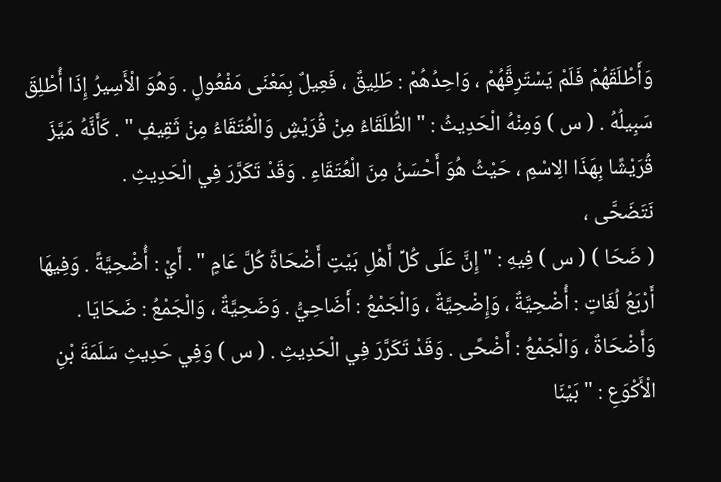وَأَطْلَقَهُمْ فَلَمْ يَسْتَرِقَّهُمْ ، وَاحِدُهُمْ : طَلِيقٌ ، فَعِيلٌ بِمَعْنَى مَفْعُولٍ . وَهُوَ الْأَسِيرُ إِذَا أُطْلِقَ سَبِيلُهُ . ( س ) وَمِنْهُ الْحَدِيثُ : " الطُّلَقَاءُ مِنْ قُرَيْشٍ وَالْعُتَقَاءُ مِنْ ثَقِيفٍ " . كَأَنَّهُ مَيَّزَ قُرَيْشًا بِهَذَا الِاسْمِ ، حَيْثُ هُوَ أَحْسَنُ مِنَ الْعُتَقَاءِ . وَقَدْ تَكَرَّرَ فِي الْحَدِيثِ .
نَتَضَحَّى ،
( ضَحَا ) ( س ) فِيهِ : " إِنَّ عَلَى كُلِّ أَهْلِ بَيْتٍ أَضْحَاةً كُلَّ عَامٍ " . أَيْ : أُضْحِيَّةً . وَفِيهَا أَرْبَعُ لُغَاتٍ : أُضْحِيَّةٌ ، وَإِضْحِيَّةٌ ، وَالْجَمْعُ : أَضَاحِيُّ . وَضَحِيَّةٌ ، وَالْجَمْعُ : ضَحَايَا . وَأَضْحَاةٌ ، وَالْجَمْعُ : أَضْحًى . وَقَدْ تَكَرَّرَ فِي الْحَدِيثِ . ( س ) وَفِي حَدِيثِ سَلَمَةَ بْنِ الْأَكْوَعِ : " بَيْنَا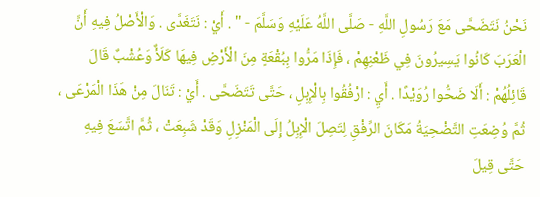نَحْنُ نَتَضَحَّى مَعَ رَسُولِ اللَّهِ - صَلَّى اللَّهُ عَلَيْهِ وَسَلَّمَ - " . أَيْ : نَتَغَدَّى . وَالْأَصْلُ فِيهِ أَنَّ الْعَرَبَ كَانُوا يَسِيرُونَ فِي ظَعْنِهِمْ ، فَإِذَا مَرُّوا بِبُقْعَةٍ مِنَ الْأَرْضِ فِيهَا كَلَأٌ وَعُشْبٌ قَالَ قَائِلُهُمْ : أَلَا ضَحُّوا رُوَيْدًا . أَيِ : ارْفُقُوا بِالْإِبِلِ ، حَتَّى تَتَضَحَّى . أَيْ : تَنَالَ مِنْ هَذَا الْمَرْعَى ، ثُمَّ وُضِعَتِ التَّضْحِيَةُ مَكَانَ الرِّفْقِ لِتَصِلَ الْإِبِلُ إِلَى الْمَنْزِلِ وَقَدْ شَبِعَتْ ، ثُمَّ اتَّسَعَ فِيهِ حَتَّى قِيلَ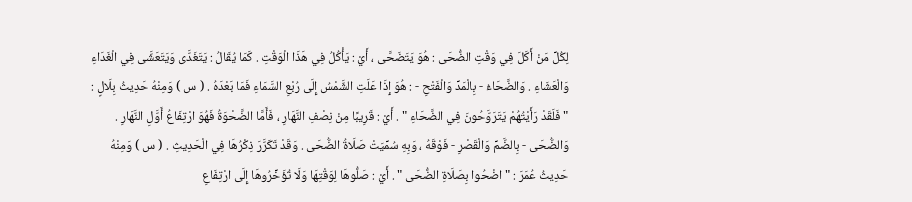لِكُلِّ مَنْ أَكَلَ فِي وَقْتِ الضُّحَى : هُوَ يَتَضَحَّى ، أَيْ : يَأْكُلُ فِي هَذَا الْوَقْتِ . كَمَا يُقَالُ : يَتَغَدَّى وَيَتَعَشَّى فِي الْغَدَاءِ وَالْعَشَاءِ . وَالضَّحَاءُ - بِالْمَدِّ وَالْفَتْحِ - : هُوَ إِذَا عَلَتِ الشَّمْسُ إِلَى رُبْعِ السَّمَاءِ فَمَا بَعْدَهُ . ( س ) وَمِنْهُ حَدِيثُ بِلَالٍ : " فَلَقَدْ رَأَيْتُهُمْ يَتَرَوَّحُونَ فِي الضَّحَاءِ " . أَيْ : قَرِيبًا مِنْ نِصْفِ النَّهَارِ ، فَأَمَّا الضَّحْوَةُ فَهُوَ ارْتِفَاعُ أَوَّلِ النَّهَارِ . وَالضُّحَى - بِالضَّمِّ وَالْقَصْرِ - فَوْقَهُ ، وَبِهِ سُمِّيَتْ صَلَاةُ الضُّحَى . وَقَدْ تَكَرَّرَ ذِكْرُهَا فِي الْحَدِيثِ . ( س ) وَمِنْهُ حَدِيثُ عُمَرَ : " اضْحُوا بِصَلَاةِ الضُّحَى " . أَيْ : صَلُّوهَا لِوَقْتِهَا وَلَا تُؤَخِّرُوهَا إِلَى ارْتِفَاعِ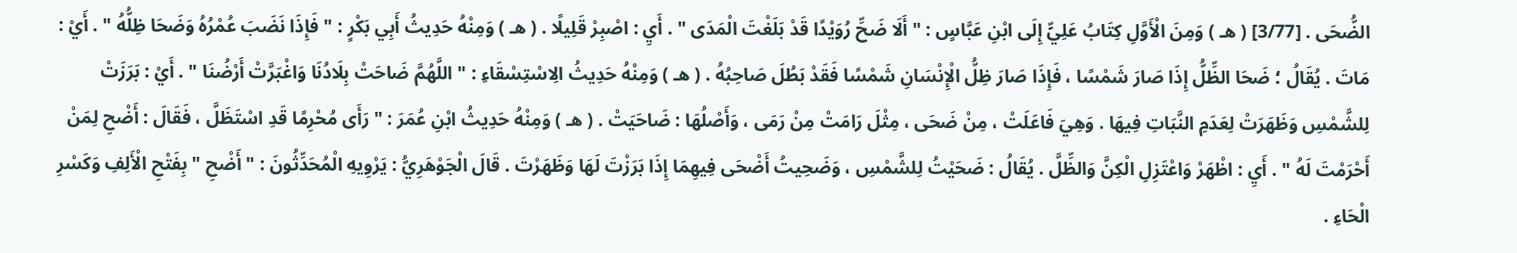الضُّحَى . [3/77] ( هـ ) وَمِنَ الْأَوَّلِ كِتَابُ عَلِيٍّ إِلَى ابْنِ عَبَّاسٍ : " أَلَا ضَحِّ رُوَيْدًا قَدْ بَلَغْتَ الْمَدَى " . أَيِ : اصْبِرْ قَلِيلًا . ( هـ ) وَمِنْهُ حَدِيثُ أَبِي بَكْرٍ : " فَإِذَا نَضَبَ عُمْرُهُ وَضَحَا ظِلُّهُ " . أَيْ : مَاتَ . يُقَالُ ؛ ضَحَا الظِّلُّ إِذَا صَارَ شَمْسًا ، فَإِذَا صَارَ ظِلُّ الْإِنْسَانِ شَمْسًا فَقَدْ بَطُلَ صَاحِبُهُ . ( هـ ) وَمِنْهُ حَدِيثُ الِاسْتِسْقَاءِ : " اللَّهُمَّ ضَاحَتْ بِلَادُنَا وَاغْبَرَّتْ أَرْضُنَا " . أَيْ : بَرَزَتْ لِلشَّمْسِ وَظَهَرَتْ لِعَدَمِ النَّبَاتِ فِيهَا . وَهِيَ فَاعَلَتْ ، مِنْ ضَحَى ، مِثْلَ رَامَتْ مِنْ رَمَى ، وَأَصْلُهَا : ضَاحَيَتْ . ( هـ ) وَمِنْهُ حَدِيثُ ابْنِ عُمَرَ : " رَأَى مُحْرِمًا قَدِ اسْتَظَلَّ ، فَقَالَ : أَضْحِ لِمَنْ أَحْرَمْتَ لَهُ " . أَيِ : اظْهَرْ وَاعْتَزِلِ الْكِنَّ وَالظِّلَّ . يُقَالُ : ضَحَيْتُ لِلشَّمْسِ ، وَضَحِيتُ أَضْحَى فِيهِمَا إِذَا بَرَزْتَ لَهَا وَظَهَرْتَ . قَالَ الْجَوْهَرِيُّ : يَرْوِيهِ الْمُحَدِّثُونَ : " أَضْحِ " بِفَتْحِ الْأَلِفِ وَكَسْرِ الْحَاءِ .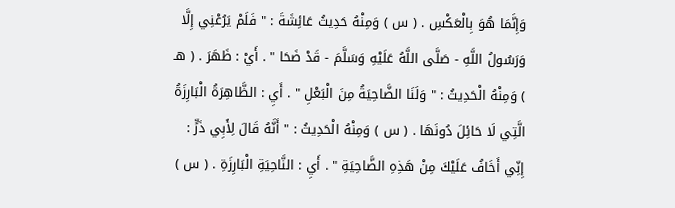وَإِنَّمَا هُوَ بِالْعَكْسِ . ( س ) وَمِنْهُ حَدِيثُ عَائِشَةَ : " فَلَمْ يَرُعْنِي إِلَّا وَرَسُولُ اللَّهِ - صَلَّى اللَّهُ عَلَيْهِ وَسَلَّمَ - قَدْ ضَحَا " . أَيْ : ظَهَرَ . ( هـ ) وَمِنْهُ الْحَدِيثُ : " وَلَنَا الضَّاحِيَةُ مِنَ الْبَعْلِ " . أَيِ : الظَّاهِرَةُ الْبَارِزَةُ الَّتِي لَا حَائِلَ دُونَهَا . ( س ) وَمِنْهُ الْحَدِيثُ : " أَنَّهُ قَالَ لِأَبِي ذَرٍّ : إِنِّي أَخَافُ عَلَيْكَ مِنْ هَذِهِ الضَّاحِيَةِ " . أَيِ : النَّاحِيَةِ الْبَارِزَةِ . ( س )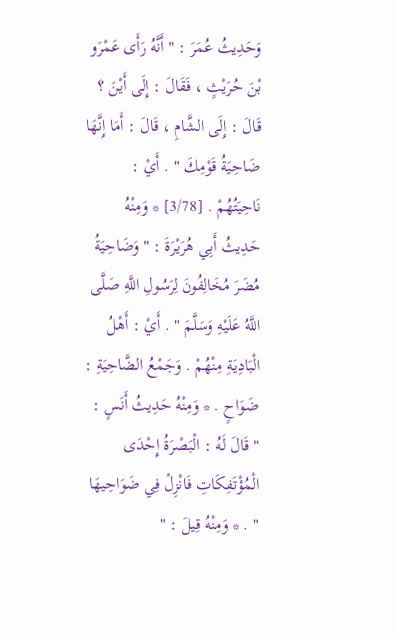وَحَدِيثُ عُمَرَ : " أَنَّهُ رَأَى عَمْرَو بْنَ حُرَيْثٍ ، فَقَالَ : إِلَى أَيْنَ ؟ قَالَ : إِلَى الشَّامِ ، قَالَ : أَمَا إِنَّهَا ضَاحِيَةُ قَوْمِكَ " . أَيْ : نَاحِيَتُهُمْ . [3/78] * وَمِنْهُ حَدِيثُ أَبِي هُرَيْرَةَ : " وَضَاحِيَةُ مُضَرَ مُخَالِفُونَ لِرَسُولِ اللَّهِ صَلَّى اللَّهُ عَلَيْهِ وَسَلَّمَ " . أَيْ : أَهْلُ الْبَادِيَةِ مِنْهُمْ . وَجَمْعُ الضَّاحِيَةِ : ضَوَاحٍ . * وَمِنْهُ حَدِيثُ أَنَسٍ : " قَالَ لَهُ : الْبَصْرَةُ إِحْدَى الْمُؤْتَفِكَاتِ فَانْزِلْ فِي ضَوَاحِيهَا " . * وَمِنْهُ قِيلَ : "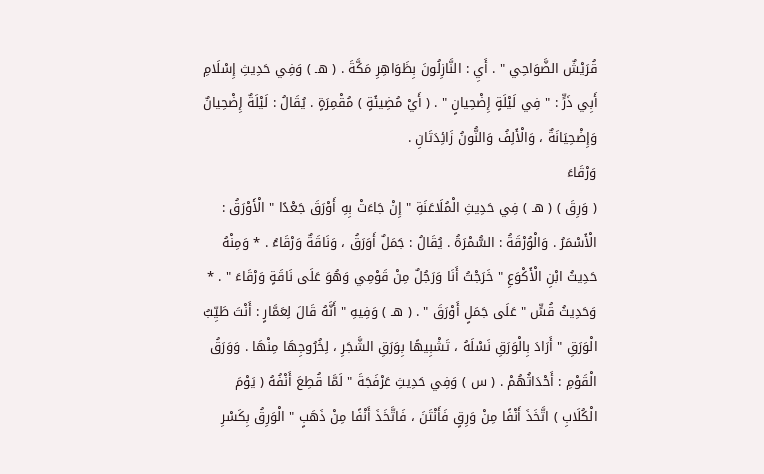قُرَيْشٌ الضَّوَاحِي " . أَيِ : النَّازِلُونَ بِظَوَاهِرِ مَكَّةَ . ( هـ ) وَفِي حَدِيثِ إِسْلَامِ أَبِي ذَرٍّ : " فِي لَيْلَةٍ إِضْحِيانٍ " . ( أَيْ مُضِيئَةٍ ) مُقْمِرَةٍ . يُقَالُ : لَيْلَةٌ إِضْحِيانٌ وَإِضْحِيَانَةٌ ، وَالْأَلِفُ وَالنُّونُ زَائِدَتَانِ .
وَرْقَاءَ
( وَرِقَ ) ( هـ ) فِي حَدِيثِ الْمُلَاعَنَةِ " إِنْ جَاءَتْ بِهِ أَوْرَقَ جَعْدًا " الْأَوْرَقُ : الْأَسْمَرُ . وَالْوُرْقَةُ : السُّمْرَةُ . يُقَالُ : جَمَلٌ أَوَرَقُ ، وَنَاقَةٌ وَرْقَاءُ . * وَمِنْهُ حَدِيثُ ابْنِ الْأَكْوَعِ " خَرَجْتُ أَنَا وَرَجُلٌ مِنْ قَوْمِي وَهُوَ عَلَى نَاقَةٍ وَرْقَاءَ " . * وَحَدِيثُ قُسٍّ " عَلَى جَمَلٍ أَوْرَقَ " . ( هـ ) وَفِيهِ " أَنَّهُ قَالَ لِعَمَّارٍ : أَنْتَ طَيِّبُ الْوَرَقِ " أَرَادَ بِالْوَرَقِ نَسْلَهُ ، تَشْبِيهًا بِوَرَقِ الشَّجَرِ ، لِخُرُوجِهَا مِنْهَا . وَوَرَقُ الْقَوْمِ : أَحْدَاثُهُمْ . ( س ) وَفِي حَدِيثِ عَرْفَجَةَ " لَمَّا قُطِعَ أَنْفُهُ ( يَوْمَ الْكُلَابِ ) اتَّخَذَ أَنْفًا مِنْ وَرِقٍ فَأَنْتَنَ ، فَاتَّخَذَ أَنْفًا مِنْ ذَهَبٍ " الْوَرِقُ بِكَسْرِ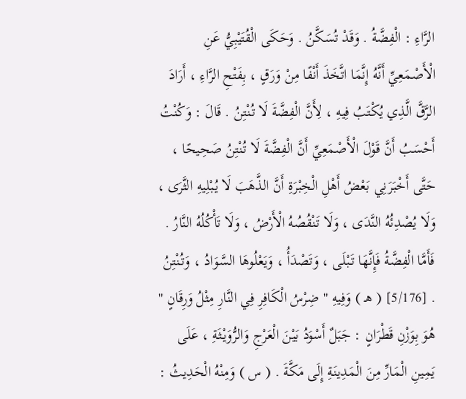الرَّاءِ : الْفِضَّةُ . وَقَدْ تُسَكَّنُ . وَحَكَى الْقُتَيْبِيُّ عَنِ الْأَصْمَعِيِّ أَنَّهُ إِنَّمَا اتَّخَذَ أَنْفًا مِنْ وَرَقٍ ، بِفَتْحِ الرَّاءِ ، أَرَادَ الرَّقَّ الَّذِي يُكْتَبُ فِيهِ ، لِأَنَّ الْفِضَّةَ لَا تُنْتِنُ . قَالَ : وَكُنْتُ أَحْسَبُ أَنَّ قَوْلَ الْأَصْمَعِيِّ أَنَّ الْفِضَّةَ لَا تُنْتِنُ صَحِيحًا ، حَتَّى أَخْبَرَنِي بَعْضُ أَهْلِ الْخِبْرَةِ أَنَّ الذَّهَبَ لَا يُبْلِيهِ الثَّرَى ، وَلَا يُصْدِئُهُ النَّدَى ، وَلَا تَنْقُصُهُ الْأَرْضُ ، وَلَا تَأْكُلُهُ النَّارُ . فَأَمَّا الْفِضَّةُ فَإِنَّهَا تَبْلَى ، وَتَصْدَأُ ، وَيَعْلُوهَا السَّوَادُ ، وَتُنْتِنُ . [5/176] ( هـ ) وَفِيهِ " ضِرْسُ الْكَافِرِ فِي النَّارِ مِثْلُ وَرِقَانٍ " هُوَ بِوَزْنِ قَطْرَانٍ : جَبَلٌ أَسْوَدُ بَيْنَ الْعَرْجِ وَالرُّوَيْثَةِ ، عَلَى يَمِينِ الْمَارِّ مِنَ الْمَدِينَةِ إِلَى مَكَّةَ . ( س ) وَمِنْهُ الْحَدِيثُ :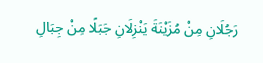رَجُلَانِ مِنْ مُزَيْنَةَ يَنْزِلَانِ جَبَلًا مِنْ جِبَالِ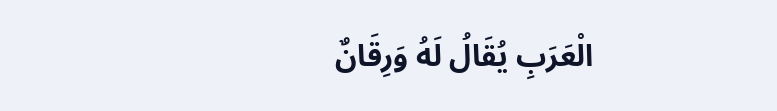الْعَرَبِ يُقَالُ لَهُ وَرِقَانٌ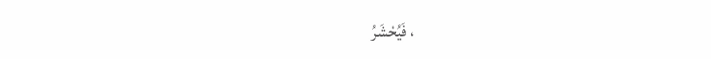، فَيُحْشَرُ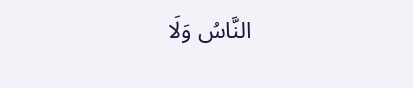النَّاسُ وَلَا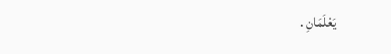يَعْلَمَانِ .